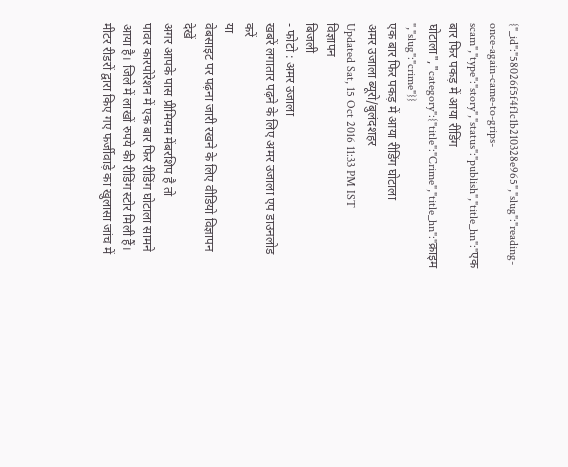{"_id":"58026f5f4f1c1b210328e965","slug":"reading-once-again-came-to-grips-scam","type":"story","status":"publish","title_hn":"एक बार फिर पकड़ में आया रीडिंग घोटाला","category":{"title":"Crime","title_hn":"क्राइम ","slug":"crime"}}
एक बार फिर पकड़ में आया रीडिंग घोटाला
अमर उजाला ब्यूरो/बुलंदशहर
Updated Sat, 15 Oct 2016 11:33 PM IST
विज्ञापन
बिजली
- फोटो : अमर उजाला
खबरें लगातार पढ़ने के लिए अमर उजाला एप डाउनलोड करें
या
वेबसाइट पर पढ़ना जारी रखने के लिए वीडियो विज्ञापन देखें
अगर आपके पास प्रीमियम मेंबरशिप है तो
पावर कारपोरेशन में एक बार फिर रीडिंग घोटाला सामने आया है। जिले में लाखों रुपये की रीडिंग स्टोर मिली हैं। मीटर रीडरों द्वारा किए गए फर्जीवाड़े का खुलासा जांच में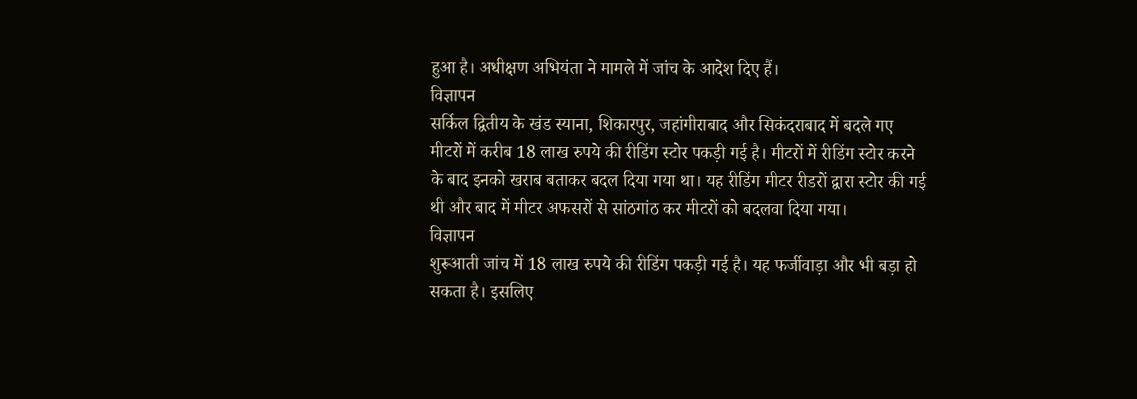हुआ है। अधीक्षण अभियंता ने मामले में जांच के आदेश दिए हैं।
विज्ञापन
सर्किल द्वितीय के खंड स्याना, शिकारपुर, जहांगीराबाद और सिकंदराबाद में बदले गए मीटरों में करीब 18 लाख रुपये की रीडिंग स्टोर पकड़ी गई है। मीटरों में रीडिंग स्टोर करने के बाद इनको खराब बताकर बदल दिया गया था। यह रीडिंग मीटर रीडरों द्वारा स्टोर की गई थी और बाद में मीटर अफसरों से सांठगांठ कर मीटरों को बदलवा दिया गया।
विज्ञापन
शुरूआती जांच में 18 लाख रुपये की रीडिंग पकड़ी गई है। यह फर्जीवाड़ा और भी बड़ा हो सकता है। इसलिए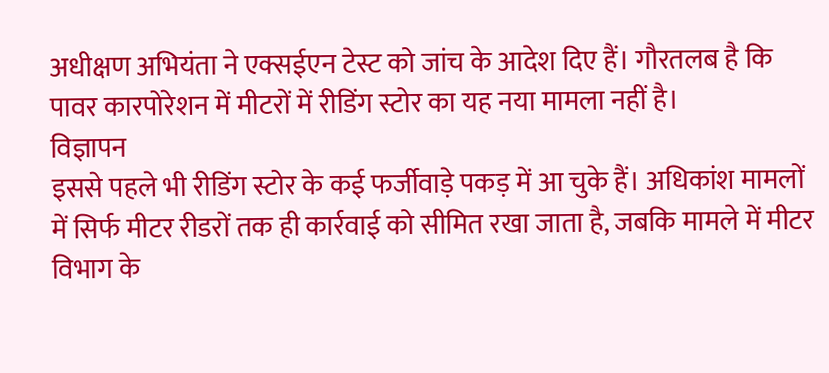अधीक्षण अभियंता ने एक्सईएन टेस्ट को जांच के आदेश दिए हैं। गौरतलब है कि पावर कारपोरेशन में मीटरों में रीडिंग स्टोर का यह नया मामला नहीं है।
विज्ञापन
इससे पहले भी रीडिंग स्टोर के कई फर्जीवाड़े पकड़ में आ चुके हैं। अधिकांश मामलों में सिर्फ मीटर रीडरों तक ही कार्रवाई को सीमित रखा जाता है, जबकि मामले में मीटर विभाग के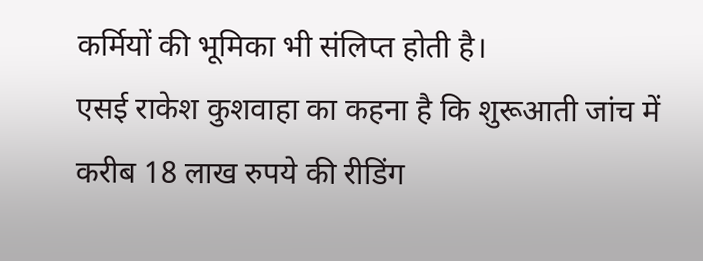कर्मियों की भूमिका भी संलिप्त होती है।
एसई राकेश कुशवाहा का कहना है कि शुरूआती जांच में करीब 18 लाख रुपये की रीडिंग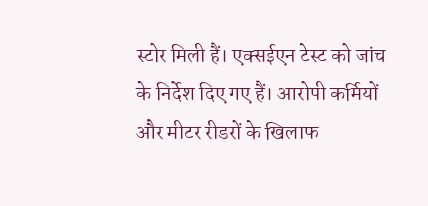स्टोर मिली हैं। एक्सईएन टेस्ट को जांच के निर्देश दिए गए हैं। आरोपी कर्मियों और मीटर रीडरों के खिलाफ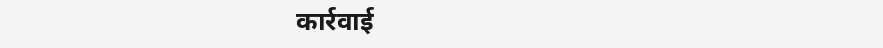कार्रवाई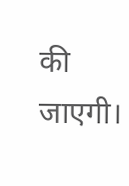की जाएगी।